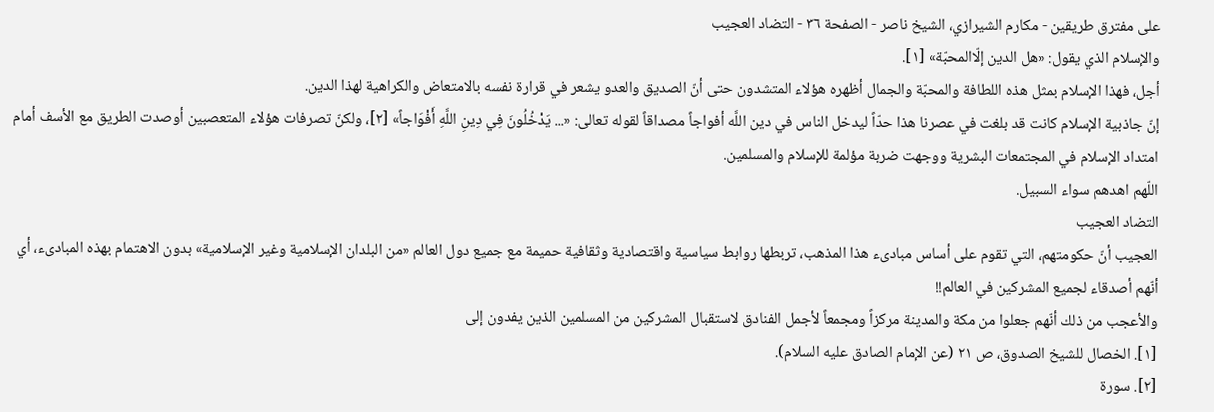على مفترق طريقين - مكارم الشيرازي، الشيخ ناصر - الصفحة ٣٦ - التضاد العجيب
والإسلام الذي يقول: «هل الدين إلّاالمحبّة» [١].
أجل، فهذا الإسلام بمثل هذه اللطافة والمحبّة والجمال أظهره هؤلاء المتشدون حتى أنّ الصديق والعدو يشعر في قرارة نفسه بالامتعاض والكراهية لهذا الدين.
إنّ جاذبية الإسلام كانت قد بلغت في عصرنا هذا حدّاً ليدخل الناس في دين اللَّه أفواجاً مصداقاً لقوله تعالى: «... يَدْخُلُونَ فِي دِينِ اللَّهِ أَفْوَاجاً» [٢]، ولكنّ تصرفات هؤلاء المتعصبين أوصدت الطريق مع الأسف أمام امتداد الإسلام في المجتمعات البشرية ووجهت ضربة مؤلمة للإسلام والمسلمين.
اللّهم اهدهم سواء السبيل.
التضاد العجيب
العجيب أنّ حكومتهم، التي تقوم على أساس مبادىء هذا المذهب، تربطها روابط سياسية واقتصادية وثقافية حميمة مع جميع دول العالم «من البلدان الإسلامية وغير الإسلامية» بدون الاهتمام بهذه المبادىء، أي أنّهم أصدقاء لجميع المشركين في العالم!!
والأعجب من ذلك أنّهم جعلوا من مكة والمدينة مركزاً ومجمعاً لأجمل الفنادق لاستقبال المشركين من المسلمين الذين يفدون إلى
[١]. الخصال للشيخ الصدوق، ص ٢١ (عن الإمام الصادق عليه السلام).
[٢]. سورة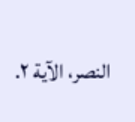النصر، الآية ٢.